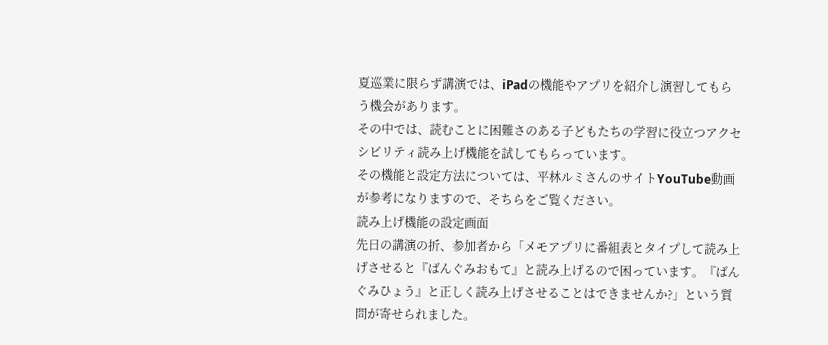夏巡業に限らず講演では、iPadの機能やアプリを紹介し演習してもらう機会があります。
その中では、読むことに困難さのある子どもたちの学習に役立つアクセシビリティ読み上げ機能を試してもらっています。
その機能と設定方法については、平林ルミさんのサイトYouTube動画が参考になりますので、そちらをご覧ください。
読み上げ機能の設定画面
先日の講演の折、参加者から「メモアプリに番組表とタイプして読み上げさせると『ばんぐみおもて』と読み上げるので困っています。『ばんぐみひょう』と正しく読み上げさせることはできませんか?」という質問が寄せられました。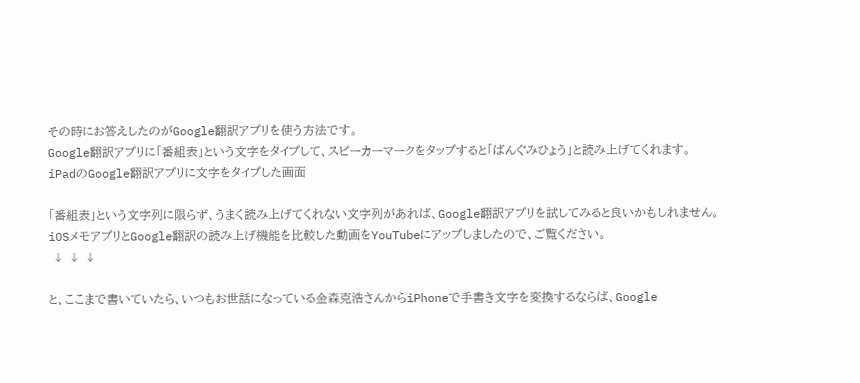その時にお答えしたのがGoogle翻訳アプリを使う方法です。
Google翻訳アプリに「番組表」という文字をタイプして、スピーカーマークをタップすると「ばんぐみひょう」と読み上げてくれます。
iPadのGoogle翻訳アプリに文字をタイプした画面

「番組表」という文字列に限らず、うまく読み上げてくれない文字列があれば、Google翻訳アプリを試してみると良いかもしれません。
iOSメモアプリとGoogle翻訳の読み上げ機能を比較した動画をYouTubeにアップしましたので、ご覧ください。
 ↓ ↓ ↓

と、ここまで書いていたら、いつもお世話になっている金森克浩さんからiPhoneで手書き文字を変換するならば、Google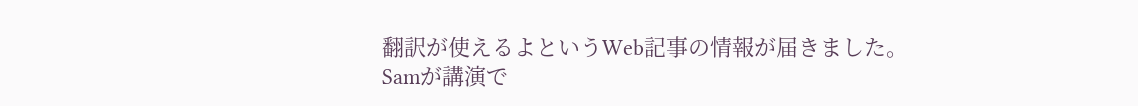翻訳が使えるよというWeb記事の情報が届きました。
Samが講演で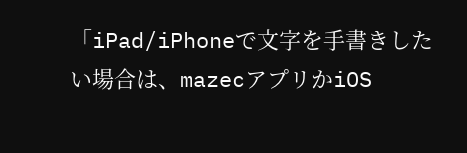「iPad/iPhoneで文字を手書きしたい場合は、mazecアプリかiOS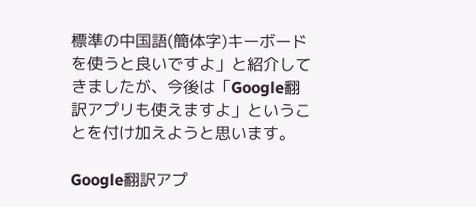標準の中国語(簡体字)キーボードを使うと良いですよ」と紹介してきましたが、今後は「Google翻訳アプリも使えますよ」ということを付け加えようと思います。

Google翻訳アプ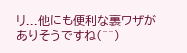リ...他にも便利な裏ワザがありそうですね(^^)